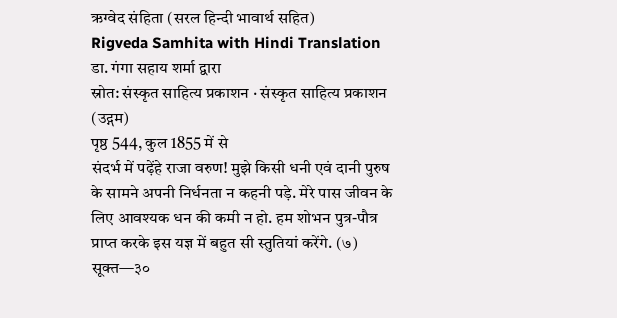ऋग्वेद संहिता (सरल हिन्दी भावार्थ सहित)
Rigveda Samhita with Hindi Translation
डा. गंगा सहाय शर्मा द्वारा
स्रोत: संस्कृत साहित्य प्रकाशन · संस्कृत साहित्य प्रकाशन (उद्गम)
पृष्ठ 544, कुल 1855 में से
संदर्भ में पढ़ेंहे राजा वरुण! मुझे किसी धनी एवं दानी पुरुष के सामने अपनी निर्धनता न कहनी पड़े. मेरे पास जीवन के लिए आवश्यक धन की कमी न हो. हम शोभन पुत्र-पौत्र प्राप्त करके इस यज्ञ में बहुत सी स्तुतियां करेंगे. (७) सूक्त—३०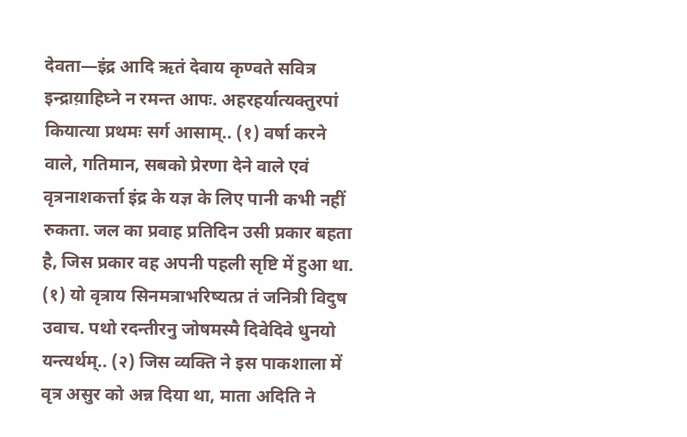देवता—इंद्र आदि ऋतं देवाय कृण्वते सवित्र इन्द्राय़ाहिघ्ने न रमन्त आपः. अहरहर्यात्यक्तुरपां कियात्या प्रथमः सर्ग आसाम्.. (१) वर्षा करने वाले, गतिमान, सबको प्रेरणा देने वाले एवं वृत्रनाशकर्त्ता इंद्र के यज्ञ के लिए पानी कभी नहीं रुकता. जल का प्रवाह प्रतिदिन उसी प्रकार बहता है, जिस प्रकार वह अपनी पहली सृष्टि में हुआ था. (१) यो वृत्राय सिनमत्राभरिष्यत्प्र तं जनित्री विदुष उवाच. पथो रदन्तीरनु जोषमस्मै दिवेदिवे धुनयो यन्त्यर्थम्.. (२) जिस व्यक्ति ने इस पाकशाला में वृत्र असुर को अन्न दिया था, माता अदिति ने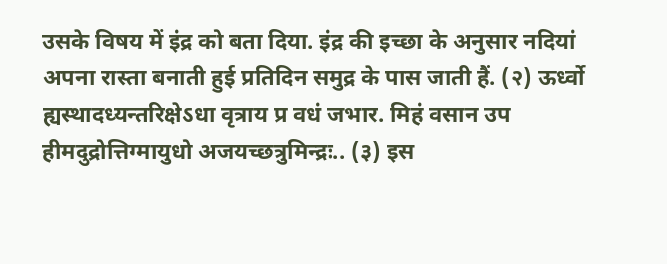उसके विषय में इंद्र को बता दिया. इंद्र की इच्छा के अनुसार नदियां अपना रास्ता बनाती हुई प्रतिदिन समुद्र के पास जाती हैं. (२) ऊर्ध्वो ह्यस्थादध्यन्तरिक्षेऽधा वृत्राय प्र वधं जभार. मिहं वसान उप हीमदुद्रोत्तिग्मायुधो अजयच्छत्रुमिन्द्रः.. (३) इस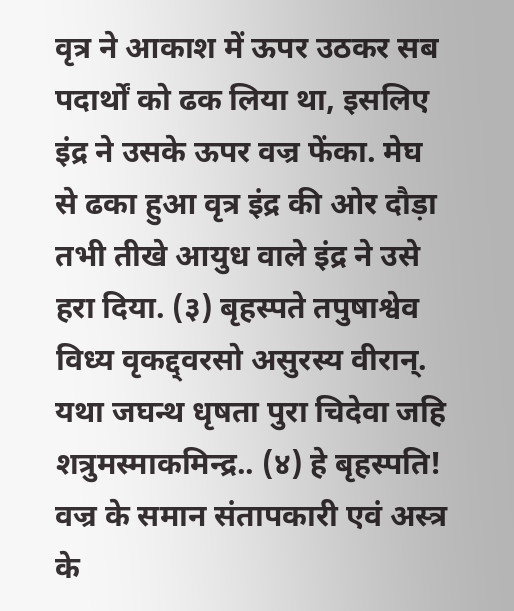वृत्र ने आकाश में ऊपर उठकर सब पदार्थों को ढक लिया था, इसलिए इंद्र ने उसके ऊपर वज्र फेंका. मेघ से ढका हुआ वृत्र इंद्र की ओर दौड़ा तभी तीखे आयुध वाले इंद्र ने उसे हरा दिया. (३) बृहस्पते तपुषाश्वेव विध्य वृकद्द्वरसो असुरस्य वीरान्. यथा जघन्थ धृषता पुरा चिदेवा जहि शत्रुमस्माकमिन्द्र.. (४) हे बृहस्पति! वज्र के समान संतापकारी एवं अस्त्र के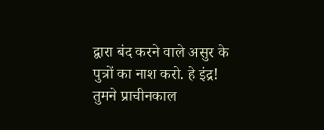द्वारा बंद करने वाले असुर के पुत्रों का नाश करो. हे इंद्र! तुमने प्राचीनकाल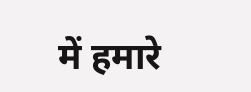में हमारे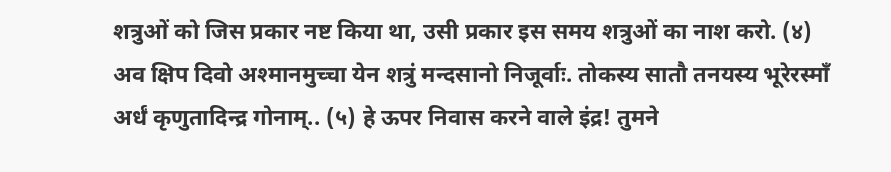शत्रुओं को जिस प्रकार नष्ट किया था, उसी प्रकार इस समय शत्रुओं का नाश करो. (४) अव क्षिप दिवो अश्मानमुच्चा येन शत्रुं मन्दसानो निजूर्वाः. तोकस्य सातौ तनयस्य भूरेरस्माँ अर्धं कृणुतादिन्द्र गोनाम्.. (५) हे ऊपर निवास करने वाले इंद्र! तुमने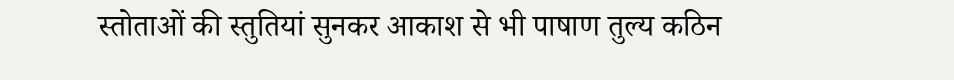स्तोताओं की स्तुतियां सुनकर आकाश से भी पाषाण तुल्य कठिन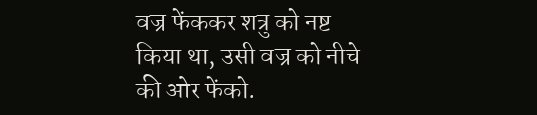वज्र फेंककर शत्रु को नष्ट किया था, उसी वज्र को नीचे की ओर फेंको.